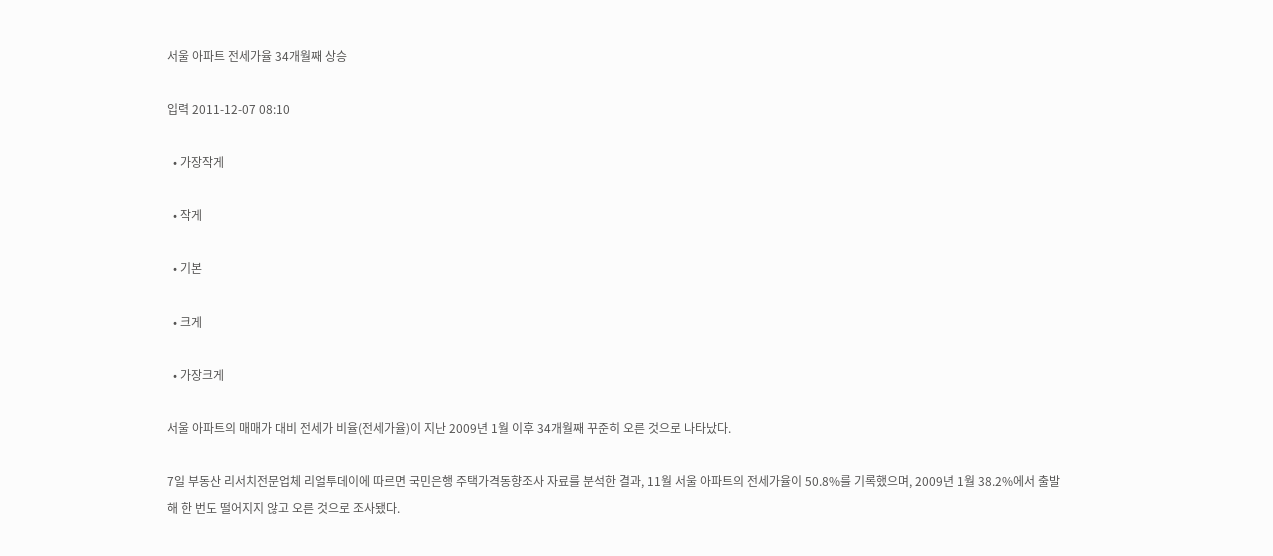서울 아파트 전세가율 34개월째 상승

입력 2011-12-07 08:10

  • 가장작게

  • 작게

  • 기본

  • 크게

  • 가장크게

서울 아파트의 매매가 대비 전세가 비율(전세가율)이 지난 2009년 1월 이후 34개월째 꾸준히 오른 것으로 나타났다.

7일 부동산 리서치전문업체 리얼투데이에 따르면 국민은행 주택가격동향조사 자료를 분석한 결과, 11월 서울 아파트의 전세가율이 50.8%를 기록했으며, 2009년 1월 38.2%에서 출발해 한 번도 떨어지지 않고 오른 것으로 조사됐다.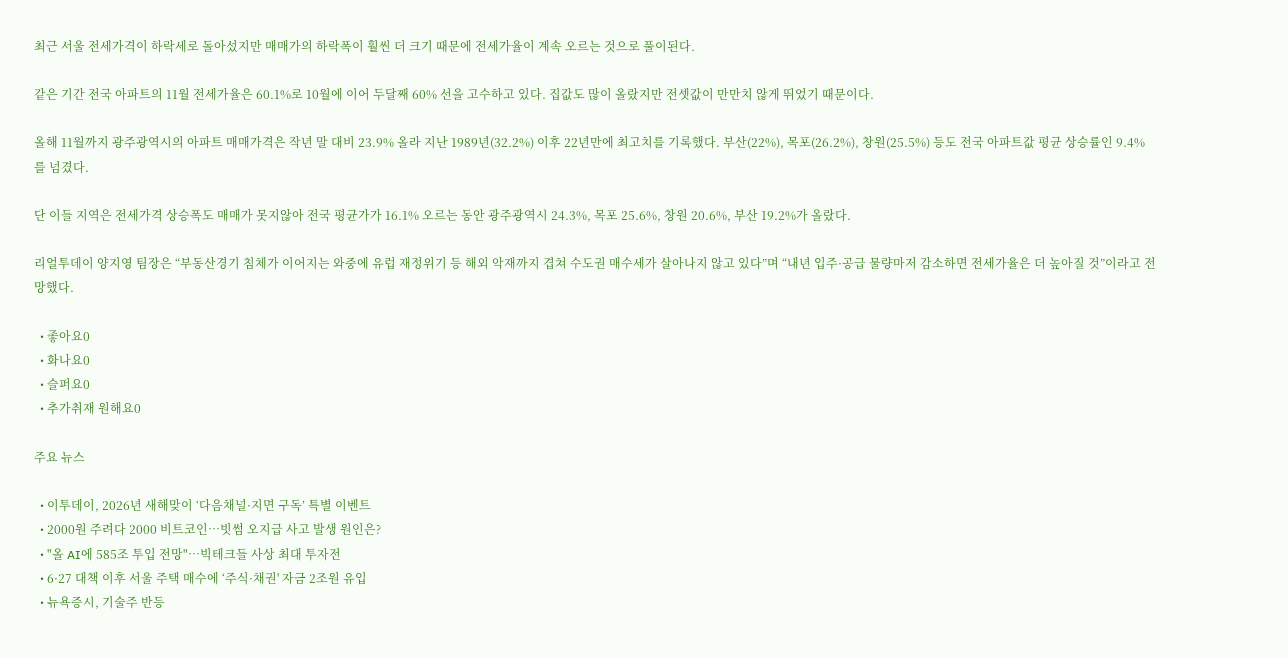최근 서울 전세가격이 하락세로 돌아섰지만 매매가의 하락폭이 훨씬 더 크기 때문에 전세가율이 계속 오르는 것으로 풀이된다.

같은 기간 전국 아파트의 11월 전세가율은 60.1%로 10월에 이어 두달째 60% 선을 고수하고 있다. 집값도 많이 올랐지만 전셋값이 만만치 않게 뛰었기 때문이다.

올해 11월까지 광주광역시의 아파트 매매가격은 작년 말 대비 23.9% 올라 지난 1989년(32.2%) 이후 22년만에 최고치를 기록했다. 부산(22%), 목포(26.2%), 창원(25.5%) 등도 전국 아파트값 평균 상승률인 9.4%를 넘겼다.

단 이들 지역은 전세가격 상승폭도 매매가 못지않아 전국 평균가가 16.1% 오르는 동안 광주광역시 24.3%, 목포 25.6%, 창원 20.6%, 부산 19.2%가 올랐다.

리얼투데이 양지영 팀장은 “부동산경기 침체가 이어지는 와중에 유럽 재정위기 등 해외 악재까지 겹쳐 수도권 매수세가 살아나지 않고 있다”며 “내년 입주·공급 물량마저 감소하면 전세가율은 더 높아질 것”이라고 전망했다.

  • 좋아요0
  • 화나요0
  • 슬퍼요0
  • 추가취재 원해요0

주요 뉴스

  • 이투데이, 2026년 새해맞이 ‘다음채널·지면 구독’ 특별 이벤트
  • 2000원 주려다 2000 비트코인…빗썸 오지급 사고 발생 원인은?
  • "올 AI에 585조 투입 전망"…빅테크들 사상 최대 투자전
  • 6·27 대책 이후 서울 주택 매수에 ‘주식·채권' 자금 2조원 유입
  • 뉴욕증시, 기술주 반등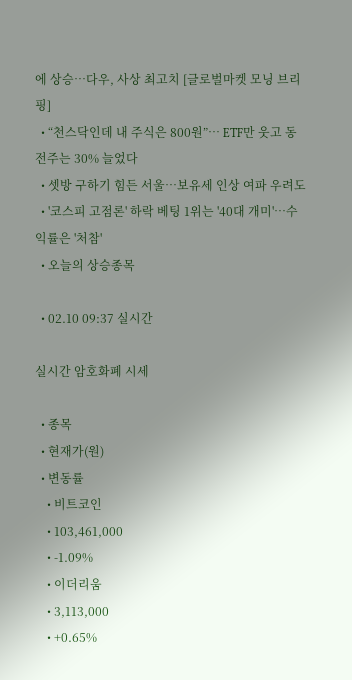에 상승…다우, 사상 최고치 [글로벌마켓 모닝 브리핑]
  • “천스닥인데 내 주식은 800원”⋯ ETF만 웃고 동전주는 30% 늘었다
  • 셋방 구하기 힘든 서울…보유세 인상 여파 우려도
  • '코스피 고점론' 하락 베팅 1위는 '40대 개미'…수익률은 '처참'
  • 오늘의 상승종목

  • 02.10 09:37 실시간

실시간 암호화폐 시세

  • 종목
  • 현재가(원)
  • 변동률
    • 비트코인
    • 103,461,000
    • -1.09%
    • 이더리움
    • 3,113,000
    • +0.65%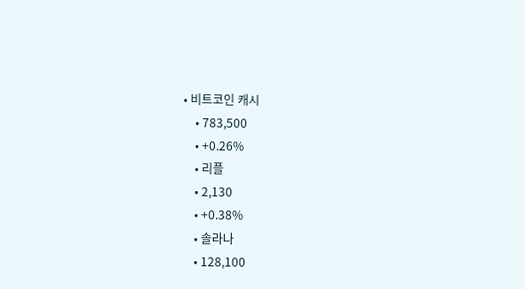• 비트코인 캐시
    • 783,500
    • +0.26%
    • 리플
    • 2,130
    • +0.38%
    • 솔라나
    • 128,100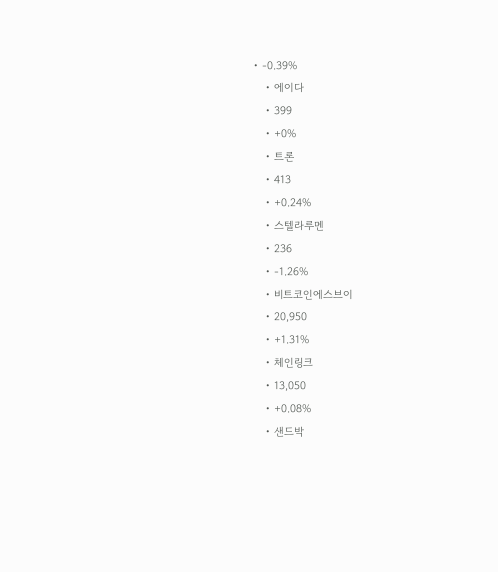• -0.39%
    • 에이다
    • 399
    • +0%
    • 트론
    • 413
    • +0.24%
    • 스텔라루멘
    • 236
    • -1.26%
    • 비트코인에스브이
    • 20,950
    • +1.31%
    • 체인링크
    • 13,050
    • +0.08%
    • 샌드박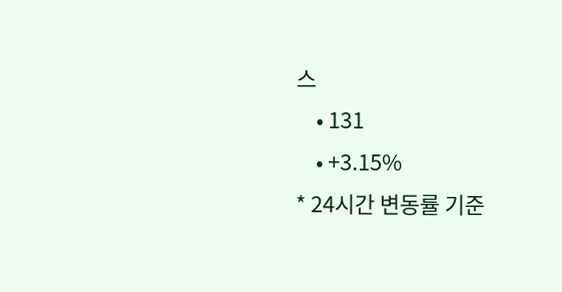스
    • 131
    • +3.15%
* 24시간 변동률 기준